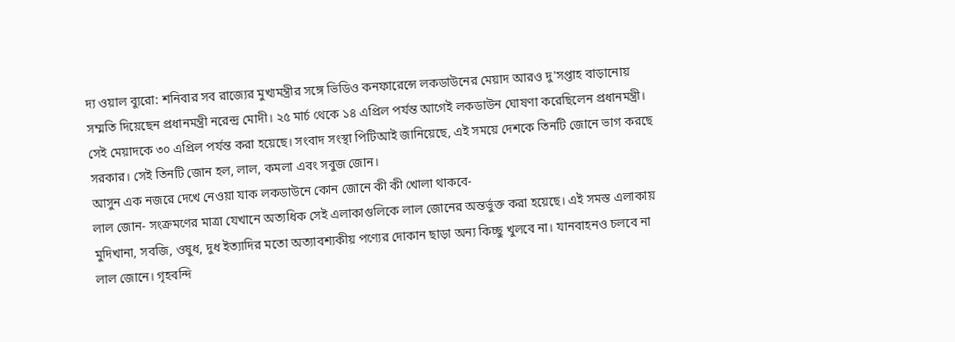দ্য ওয়াল ব্যুরো: শনিবার সব রাজ্যের মুখ্যমন্ত্রীর সঙ্গে ভিডিও কনফারেন্সে লকডাউনের মেয়াদ আরও দু'সপ্তাহ বাড়ানোয় সম্মতি দিয়েছেন প্রধানমন্ত্রী নরেন্দ্র মোদী। ২৫ মার্চ থেকে ১৪ এপ্রিল পর্যন্ত আগেই লকডাউন ঘোষণা করেছিলেন প্রধানমন্ত্রী। সেই মেয়াদকে ৩০ এপ্রিল পর্যন্ত করা হয়েছে। সংবাদ সংস্থা পিটিআই জানিয়েছে, এই সময়ে দেশকে তিনটি জোনে ভাগ করছে সরকার। সেই তিনটি জোন হল, লাল, কমলা এবং সবুজ জোন।
আসুন এক নজরে দেখে নেওয়া যাক লকডাউনে কোন জোনে কী কী খোলা থাকবে-
লাল জোন- সংক্রমণের মাত্রা যেখানে অত্যধিক সেই এলাকাগুলিকে লাল জোনের অন্তর্ভুক্ত করা হয়েছে। এই সমস্ত এলাকায় মুদিখানা, সবজি, ওষুধ, দুধ ইত্যাদির মতো অত্যাবশ্যকীয় পণ্যের দোকান ছাড়া অন্য কিচ্ছু খুলবে না। যানবাহনও চলবে না লাল জোনে। গৃহবন্দি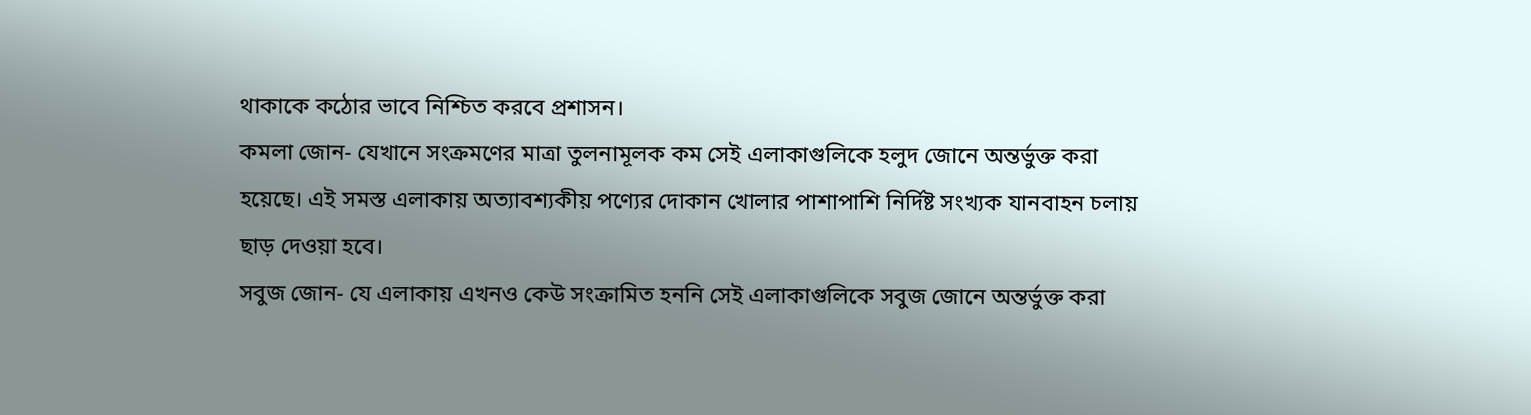থাকাকে কঠোর ভাবে নিশ্চিত করবে প্রশাসন।
কমলা জোন- যেখানে সংক্রমণের মাত্রা তুলনামূলক কম সেই এলাকাগুলিকে হলুদ জোনে অন্তর্ভুক্ত করা হয়েছে। এই সমস্ত এলাকায় অত্যাবশ্যকীয় পণ্যের দোকান খোলার পাশাপাশি নির্দিষ্ট সংখ্যক যানবাহন চলায় ছাড় দেওয়া হবে।
সবুজ জোন- যে এলাকায় এখনও কেউ সংক্রামিত হননি সেই এলাকাগুলিকে সবুজ জোনে অন্তর্ভুক্ত করা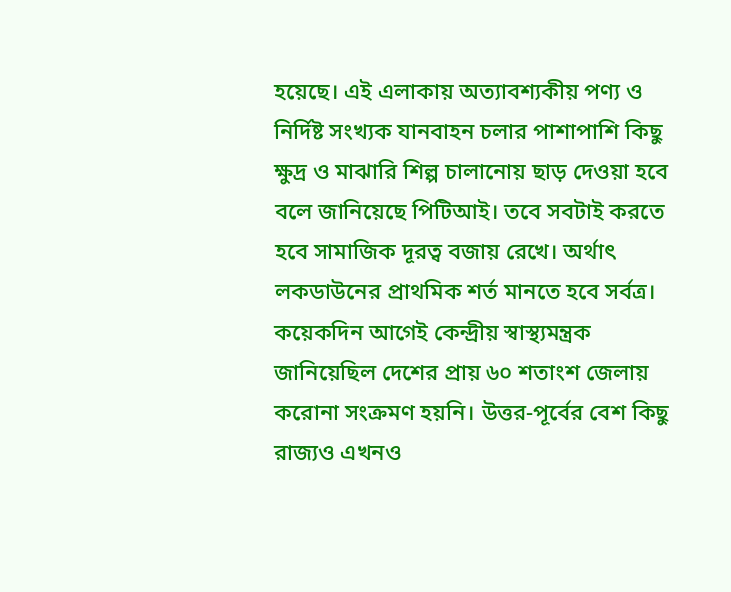হয়েছে। এই এলাকায় অত্যাবশ্যকীয় পণ্য ও নির্দিষ্ট সংখ্যক যানবাহন চলার পাশাপাশি কিছু ক্ষুদ্র ও মাঝারি শিল্প চালানোয় ছাড় দেওয়া হবে বলে জানিয়েছে পিটিআই। তবে সবটাই করতে হবে সামাজিক দূরত্ব বজায় রেখে। অর্থাৎ লকডাউনের প্রাথমিক শর্ত মানতে হবে সর্বত্র।
কয়েকদিন আগেই কেন্দ্রীয় স্বাস্থ্যমন্ত্রক জানিয়েছিল দেশের প্রায় ৬০ শতাংশ জেলায় করোনা সংক্রমণ হয়নি। উত্তর-পূর্বের বেশ কিছু রাজ্যও এখনও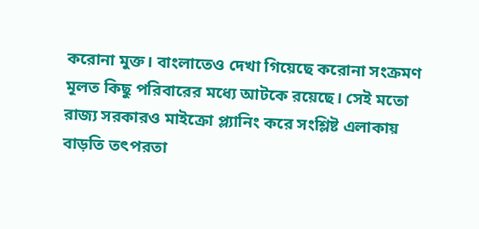করোনা মুক্ত। বাংলাতেও দেখা গিয়েছে করোনা সংক্রমণ মূলত কিছু পরিবারের মধ্যে আটকে রয়েছে। সেই মতো রাজ্য সরকারও মাইক্রো প্ল্যানিং করে সংশ্লিষ্ট এলাকায় বাড়তি তৎপরতা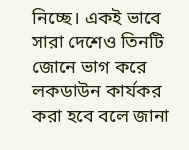নিচ্ছে। একই ভাবে সারা দেশেও তিনটি জোনে ভাগ করে লকডাউন কার্যকর করা হবে বলে জানা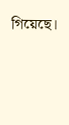গিয়েছে।